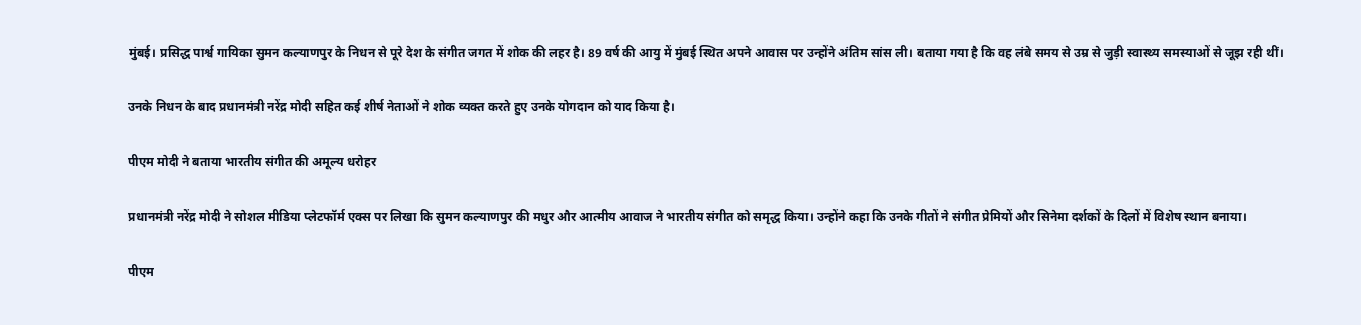मुंबई। प्रसिद्ध पार्श्व गायिका सुमन कल्याणपुर के निधन से पूरे देश के संगीत जगत में शोक की लहर है। 89 वर्ष की आयु में मुंबई स्थित अपने आवास पर उन्होंने अंतिम सांस ली। बताया गया है कि वह लंबे समय से उम्र से जुड़ी स्वास्थ्य समस्याओं से जूझ रही थीं।

उनके निधन के बाद प्रधानमंत्री नरेंद्र मोदी सहित कई शीर्ष नेताओं ने शोक व्यक्त करते हुए उनके योगदान को याद किया है।

पीएम मोदी ने बताया भारतीय संगीत की अमूल्य धरोहर

प्रधानमंत्री नरेंद्र मोदी ने सोशल मीडिया प्लेटफॉर्म एक्स पर लिखा कि सुमन कल्याणपुर की मधुर और आत्मीय आवाज ने भारतीय संगीत को समृद्ध किया। उन्होंने कहा कि उनके गीतों ने संगीत प्रेमियों और सिनेमा दर्शकों के दिलों में विशेष स्थान बनाया।

पीएम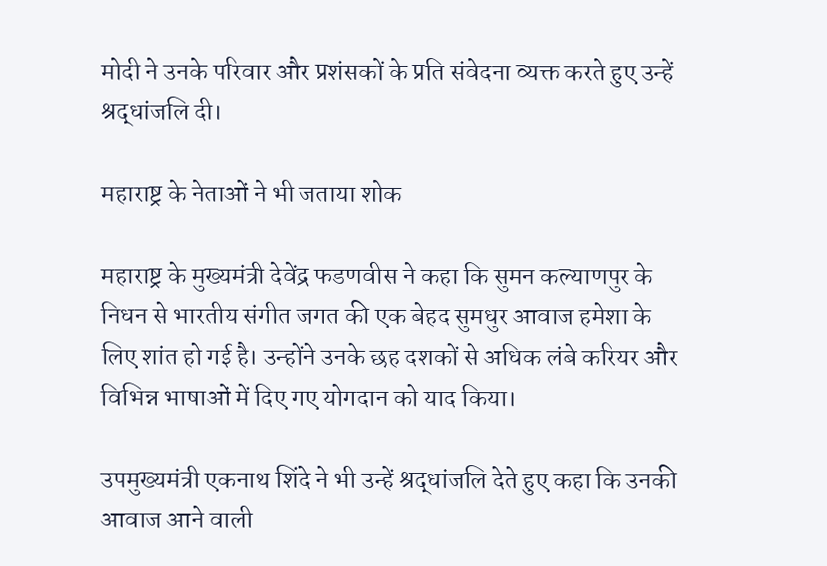मोदी ने उनके परिवार और प्रशंसकों के प्रति संवेदना व्यक्त करते हुए उन्हें श्रद्धांजलि दी।

महाराष्ट्र के नेताओं ने भी जताया शोक

महाराष्ट्र के मुख्यमंत्री देवेंद्र फडणवीस ने कहा कि सुमन कल्याणपुर के निधन से भारतीय संगीत जगत की एक बेहद सुमधुर आवाज हमेशा के लिए शांत हो गई है। उन्होंने उनके छह दशकों से अधिक लंबे करियर और विभिन्न भाषाओं में दिए गए योगदान को याद किया।

उपमुख्यमंत्री एकनाथ शिंदे ने भी उन्हें श्रद्धांजलि देते हुए कहा कि उनकी आवाज आने वाली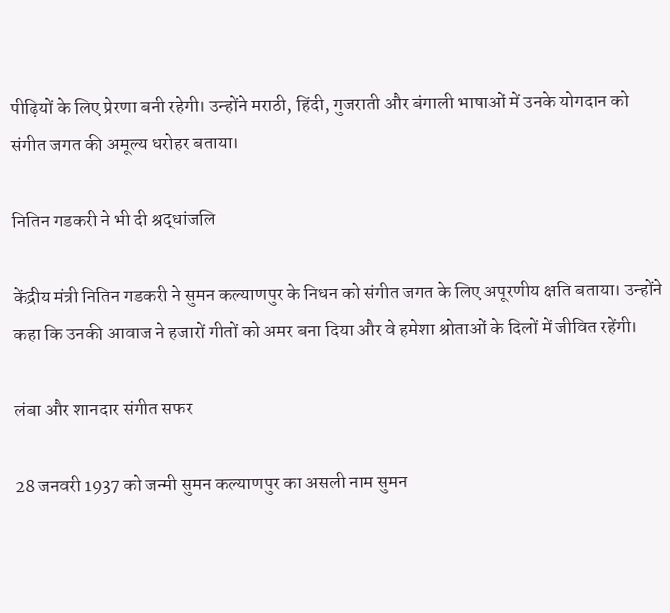पीढ़ियों के लिए प्रेरणा बनी रहेगी। उन्होंने मराठी, हिंदी, गुजराती और बंगाली भाषाओं में उनके योगदान को संगीत जगत की अमूल्य धरोहर बताया।

नितिन गडकरी ने भी दी श्रद्धांजलि

केंद्रीय मंत्री नितिन गडकरी ने सुमन कल्याणपुर के निधन को संगीत जगत के लिए अपूरणीय क्षति बताया। उन्होंने कहा कि उनकी आवाज ने हजारों गीतों को अमर बना दिया और वे हमेशा श्रोताओं के दिलों में जीवित रहेंगी।

लंबा और शानदार संगीत सफर

28 जनवरी 1937 को जन्मी सुमन कल्याणपुर का असली नाम सुमन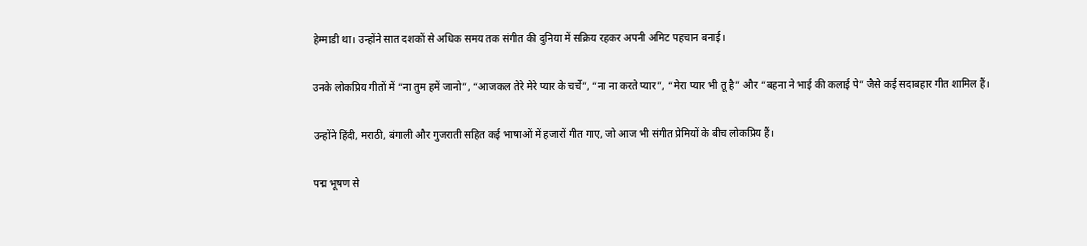हेम्माडी था। उन्होंने सात दशकों से अधिक समय तक संगीत की दुनिया में सक्रिय रहकर अपनी अमिट पहचान बनाई।

उनके लोकप्रिय गीतों में “ना तुम हमें जानो”, “आजकल तेरे मेरे प्यार के चर्चे”, “ना ना करते प्यार”, “मेरा प्यार भी तू है” और “बहना ने भाई की कलाई पे” जैसे कई सदाबहार गीत शामिल हैं।

उन्होंने हिंदी, मराठी, बंगाली और गुजराती सहित कई भाषाओं में हजारों गीत गाए, जो आज भी संगीत प्रेमियों के बीच लोकप्रिय हैं।

पद्म भूषण से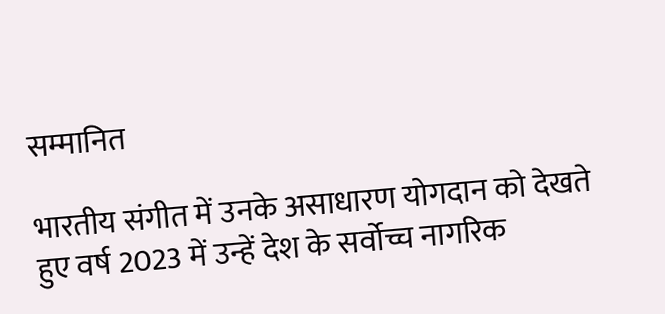सम्मानित

भारतीय संगीत में उनके असाधारण योगदान को देखते हुए वर्ष 2023 में उन्हें देश के सर्वोच्च नागरिक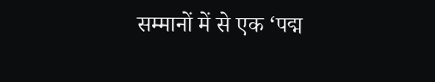सम्मानों में से एक ‘पद्म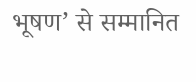भूषण’ से सम्मानित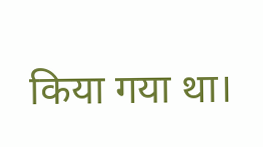किया गया था।